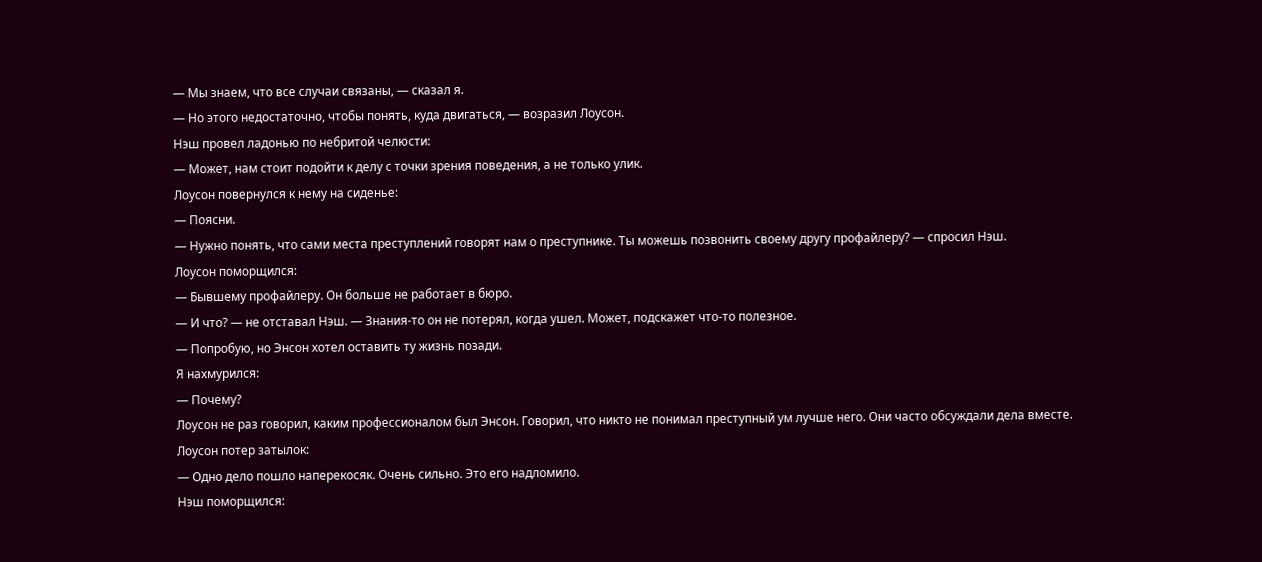— Мы знаем, что все случаи связаны, — сказал я.
— Но этого недостаточно, чтобы понять, куда двигаться, — возразил Лоусон.
Нэш провел ладонью по небритой челюсти:
— Может, нам стоит подойти к делу с точки зрения поведения, а не только улик.
Лоусон повернулся к нему на сиденье:
— Поясни.
— Нужно понять, что сами места преступлений говорят нам о преступнике. Ты можешь позвонить своему другу профайлеру? — спросил Нэш.
Лоусон поморщился:
— Бывшему профайлеру. Он больше не работает в бюро.
— И что? — не отставал Нэш. — Знания-то он не потерял, когда ушел. Может, подскажет что-то полезное.
— Попробую, но Энсон хотел оставить ту жизнь позади.
Я нахмурился:
— Почему?
Лоусон не раз говорил, каким профессионалом был Энсон. Говорил, что никто не понимал преступный ум лучше него. Они часто обсуждали дела вместе.
Лоусон потер затылок:
— Одно дело пошло наперекосяк. Очень сильно. Это его надломило.
Нэш поморщился: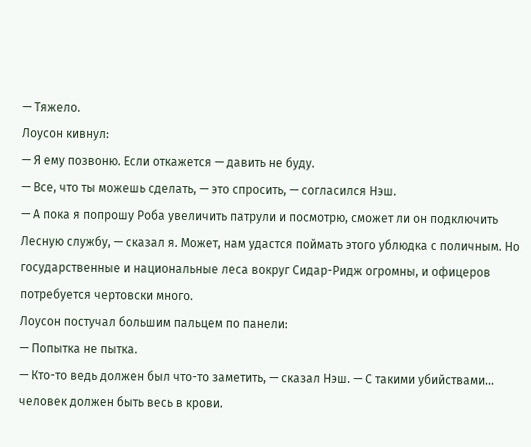— Тяжело.
Лоусон кивнул:
— Я ему позвоню. Если откажется — давить не буду.
— Все, что ты можешь сделать, — это спросить, — согласился Нэш.
— А пока я попрошу Роба увеличить патрули и посмотрю, сможет ли он подключить Лесную службу, — сказал я. Может, нам удастся поймать этого ублюдка с поличным. Но государственные и национальные леса вокруг Сидар-Ридж огромны, и офицеров потребуется чертовски много.
Лоусон постучал большим пальцем по панели:
— Попытка не пытка.
— Кто-то ведь должен был что-то заметить, — сказал Нэш. — С такими убийствами… человек должен быть весь в крови.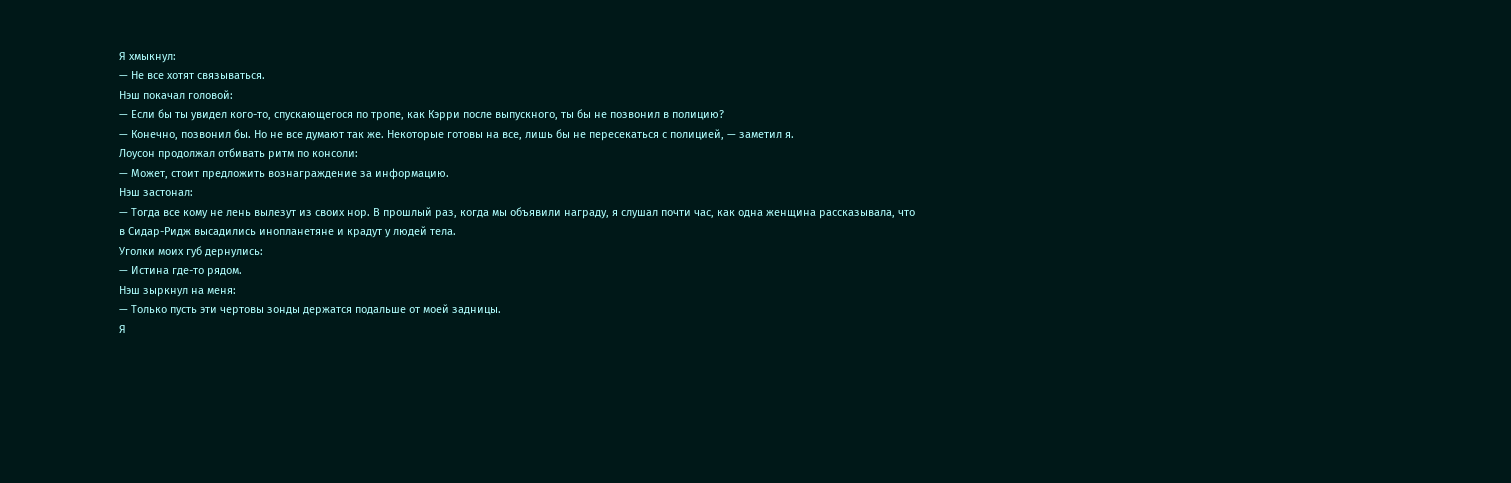Я хмыкнул:
— Не все хотят связываться.
Нэш покачал головой:
— Если бы ты увидел кого-то, спускающегося по тропе, как Кэрри после выпускного, ты бы не позвонил в полицию?
— Конечно, позвонил бы. Но не все думают так же. Некоторые готовы на все, лишь бы не пересекаться с полицией, — заметил я.
Лоусон продолжал отбивать ритм по консоли:
— Может, стоит предложить вознаграждение за информацию.
Нэш застонал:
— Тогда все кому не лень вылезут из своих нор. В прошлый раз, когда мы объявили награду, я слушал почти час, как одна женщина рассказывала, что в Сидар-Ридж высадились инопланетяне и крадут у людей тела.
Уголки моих губ дернулись:
— Истина где-то рядом.
Нэш зыркнул на меня:
— Только пусть эти чертовы зонды держатся подальше от моей задницы.
Я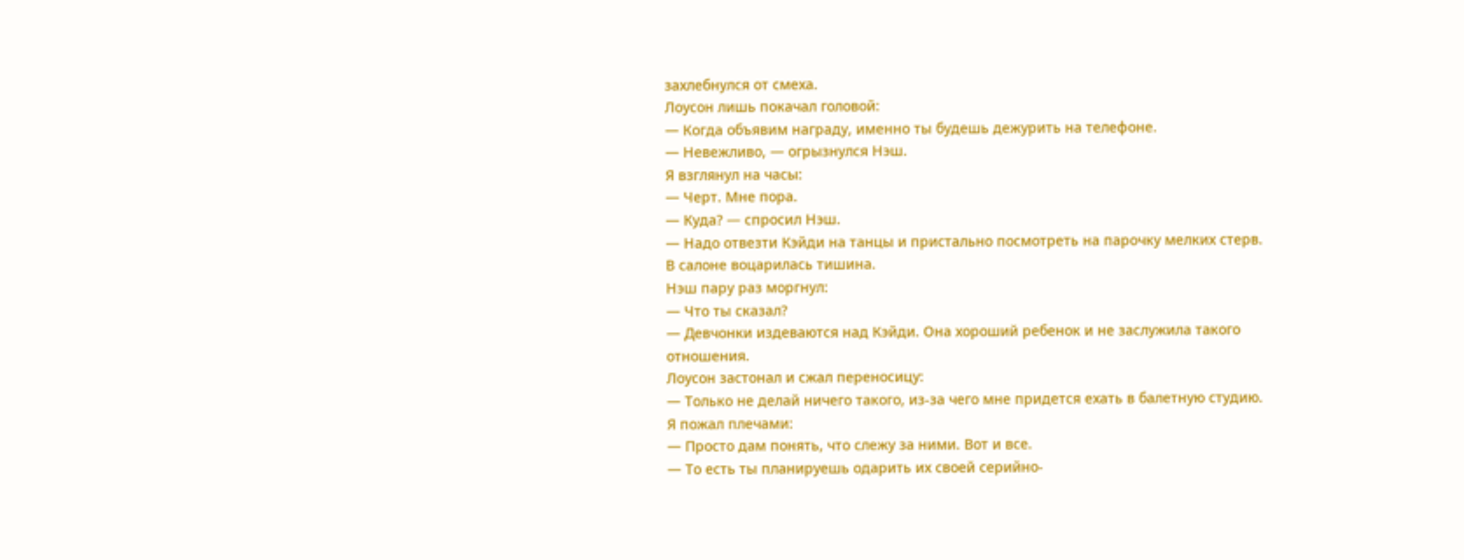захлебнулся от смеха.
Лоусон лишь покачал головой:
— Когда объявим награду, именно ты будешь дежурить на телефоне.
— Невежливо, — огрызнулся Нэш.
Я взглянул на часы:
— Черт. Мне пора.
— Куда? — спросил Нэш.
— Надо отвезти Кэйди на танцы и пристально посмотреть на парочку мелких стерв.
В салоне воцарилась тишина.
Нэш пару раз моргнул:
— Что ты сказал?
— Девчонки издеваются над Кэйди. Она хороший ребенок и не заслужила такого отношения.
Лоусон застонал и сжал переносицу:
— Только не делай ничего такого, из-за чего мне придется ехать в балетную студию.
Я пожал плечами:
— Просто дам понять, что слежу за ними. Вот и все.
— То есть ты планируешь одарить их своей серийно-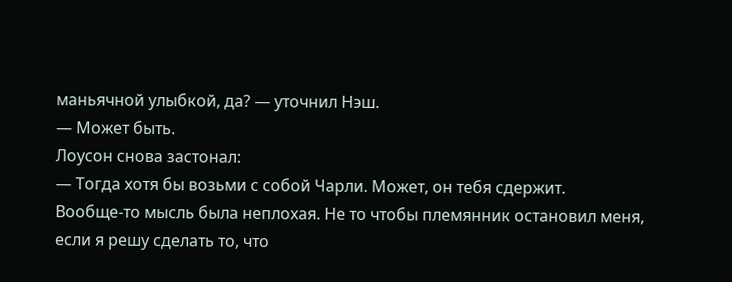маньячной улыбкой, да? — уточнил Нэш.
— Может быть.
Лоусон снова застонал:
— Тогда хотя бы возьми с собой Чарли. Может, он тебя сдержит.
Вообще-то мысль была неплохая. Не то чтобы племянник остановил меня, если я решу сделать то, что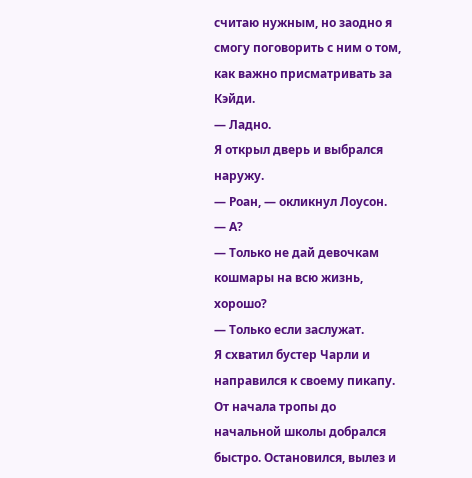считаю нужным, но заодно я смогу поговорить с ним о том, как важно присматривать за Кэйди.
— Ладно.
Я открыл дверь и выбрался наружу.
— Роан, — окликнул Лоусон.
— А?
— Только не дай девочкам кошмары на всю жизнь, хорошо?
— Только если заслужат.
Я схватил бустер Чарли и направился к своему пикапу. От начала тропы до начальной школы добрался быстро. Остановился, вылез и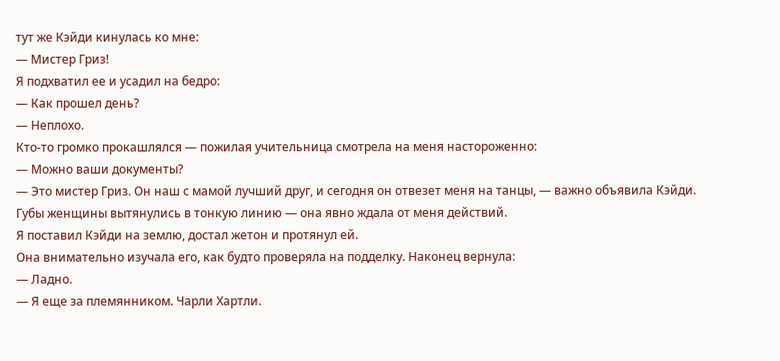тут же Кэйди кинулась ко мне:
— Мистер Гриз!
Я подхватил ее и усадил на бедро:
— Как прошел день?
— Неплохо.
Кто-то громко прокашлялся — пожилая учительница смотрела на меня настороженно:
— Можно ваши документы?
— Это мистер Гриз. Он наш с мамой лучший друг, и сегодня он отвезет меня на танцы, — важно объявила Кэйди.
Губы женщины вытянулись в тонкую линию — она явно ждала от меня действий.
Я поставил Кэйди на землю, достал жетон и протянул ей.
Она внимательно изучала его, как будто проверяла на подделку. Наконец вернула:
— Ладно.
— Я еще за племянником. Чарли Хартли.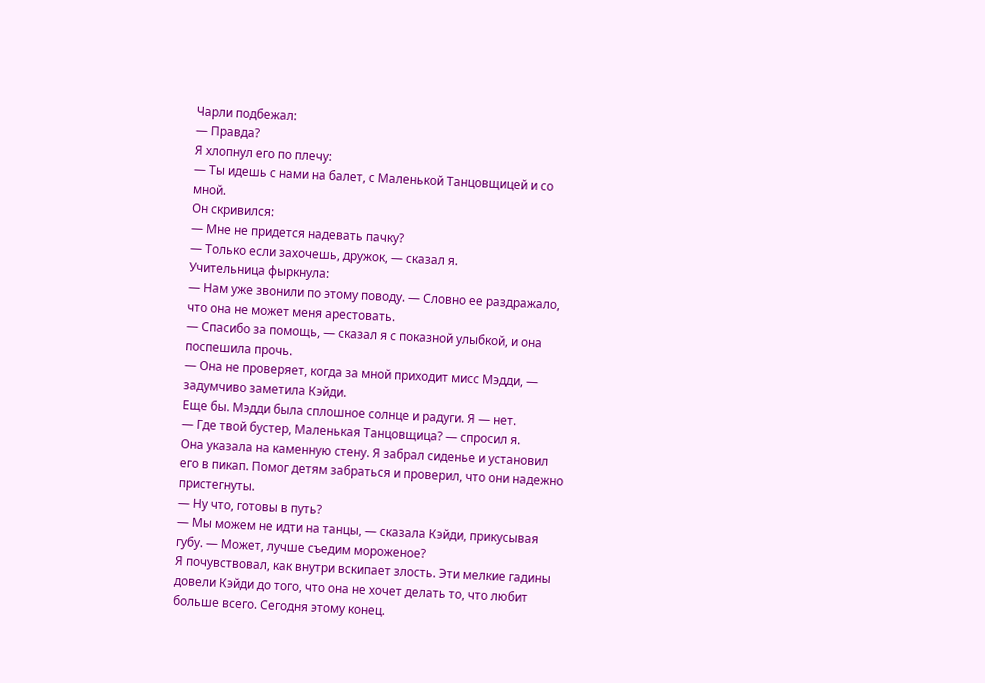Чарли подбежал:
— Правда?
Я хлопнул его по плечу:
— Ты идешь с нами на балет, с Маленькой Танцовщицей и со мной.
Он скривился:
— Мне не придется надевать пачку?
— Только если захочешь, дружок, — сказал я.
Учительница фыркнула:
— Нам уже звонили по этому поводу. — Словно ее раздражало, что она не может меня арестовать.
— Спасибо за помощь, — сказал я с показной улыбкой, и она поспешила прочь.
— Она не проверяет, когда за мной приходит мисс Мэдди, — задумчиво заметила Кэйди.
Еще бы. Мэдди была сплошное солнце и радуги. Я — нет.
— Где твой бустер, Маленькая Танцовщица? — спросил я.
Она указала на каменную стену. Я забрал сиденье и установил его в пикап. Помог детям забраться и проверил, что они надежно пристегнуты.
— Ну что, готовы в путь?
— Мы можем не идти на танцы, — сказала Кэйди, прикусывая губу. — Может, лучше съедим мороженое?
Я почувствовал, как внутри вскипает злость. Эти мелкие гадины довели Кэйди до того, что она не хочет делать то, что любит больше всего. Сегодня этому конец.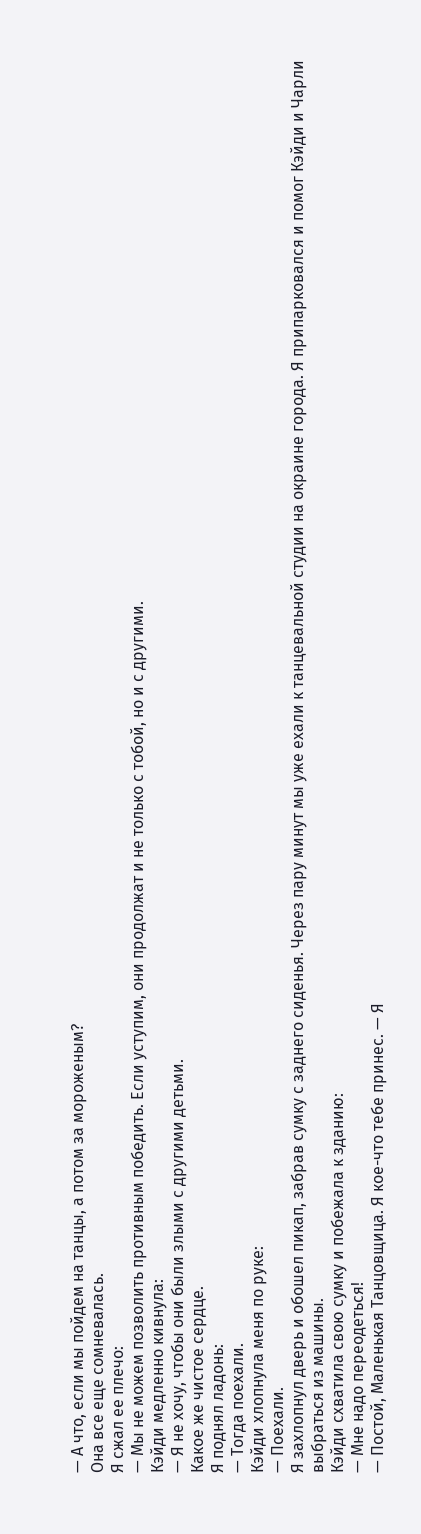— А что, если мы пойдем на танцы, а потом за мороженым?
Она все еще сомневалась.
Я сжал ее плечо:
— Мы не можем позволить противным победить. Если уступим, они продолжат и не только с тобой, но и с другими.
Кэйди медленно кивнула:
— Я не хочу, чтобы они были злыми с другими детьми.
Какое же чистое сердце.
Я поднял ладонь:
— Тогда поехали.
Кэйди хлопнула меня по руке:
— Поехали.
Я захлопнул дверь и обошел пикап, забрав сумку с заднего сиденья. Через пару минут мы уже ехали к танцевальной студии на окраине города. Я припарковался и помог Кэйди и Чарли выбраться из машины.
Кэйди схватила свою сумку и побежала к зданию:
— Мне надо переодеться!
— Постой, Маленькая Танцовщица. Я кое-что тебе принес. — Я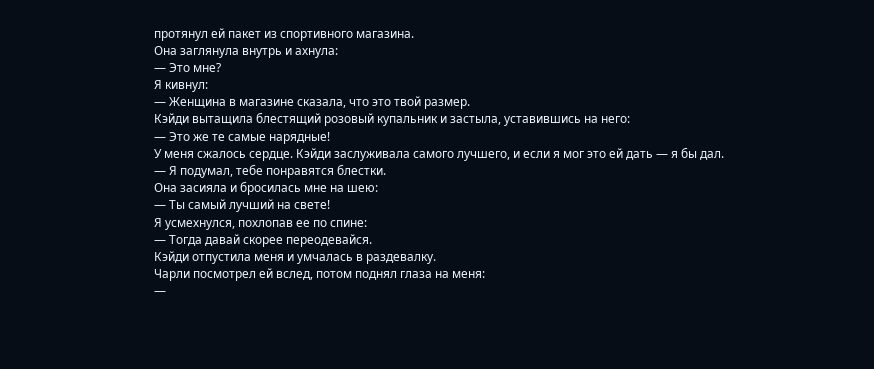протянул ей пакет из спортивного магазина.
Она заглянула внутрь и ахнула:
— Это мне?
Я кивнул:
— Женщина в магазине сказала, что это твой размер.
Кэйди вытащила блестящий розовый купальник и застыла, уставившись на него:
— Это же те самые нарядные!
У меня сжалось сердце. Кэйди заслуживала самого лучшего, и если я мог это ей дать — я бы дал.
— Я подумал, тебе понравятся блестки.
Она засияла и бросилась мне на шею:
— Ты самый лучший на свете!
Я усмехнулся, похлопав ее по спине:
— Тогда давай скорее переодевайся.
Кэйди отпустила меня и умчалась в раздевалку.
Чарли посмотрел ей вслед, потом поднял глаза на меня:
—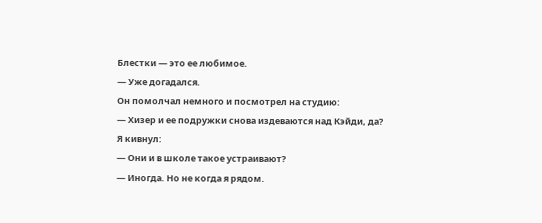Блестки — это ее любимое.
— Уже догадался.
Он помолчал немного и посмотрел на студию:
— Хизер и ее подружки снова издеваются над Кэйди, да?
Я кивнул:
— Они и в школе такое устраивают?
— Иногда. Но не когда я рядом.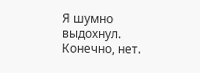Я шумно выдохнул. Конечно, нет.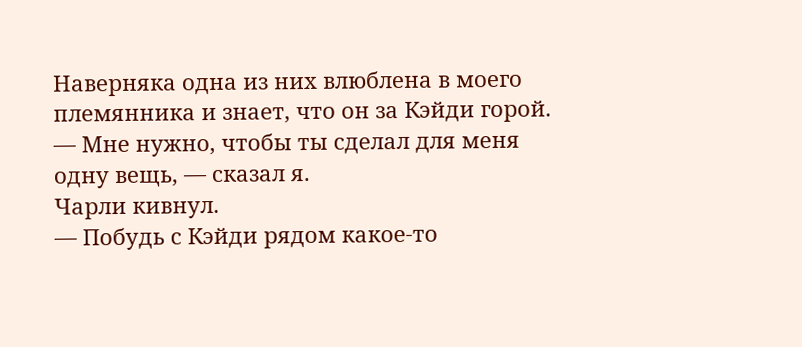Наверняка одна из них влюблена в моего племянника и знает, что он за Кэйди горой.
— Мне нужно, чтобы ты сделал для меня одну вещь, — сказал я.
Чарли кивнул.
— Побудь с Кэйди рядом какое-то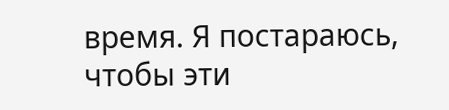время. Я постараюсь, чтобы эти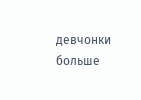девчонки больше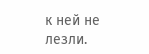к ней не лезли.